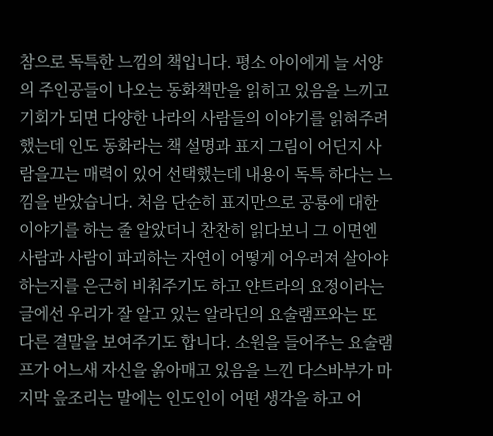참으로 독특한 느낌의 책입니다. 평소 아이에게 늘 서양의 주인공들이 나오는 동화책만을 읽히고 있음을 느끼고 기회가 되면 다양한 나라의 사람들의 이야기를 읽혀주려 했는데 인도 동화라는 책 설명과 표지 그림이 어딘지 사람을끄는 매력이 있어 선택했는데 내용이 독특 하다는 느낌을 받았습니다. 처음 단순히 표지만으로 공룡에 대한 이야기를 하는 줄 알았더니 찬찬히 읽다보니 그 이면엔 사람과 사람이 파괴하는 자연이 어떻게 어우러져 살아야 하는지를 은근히 비춰주기도 하고 얀트라의 요정이라는 글에선 우리가 잘 알고 있는 알라딘의 요술램프와는 또 다른 결말을 보여주기도 합니다. 소원을 들어주는 요술램프가 어느새 자신을 옭아매고 있음을 느낀 다스바부가 마지막 읖조리는 말에는 인도인이 어떤 생각을 하고 어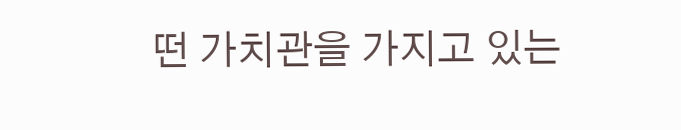떤 가치관을 가지고 있는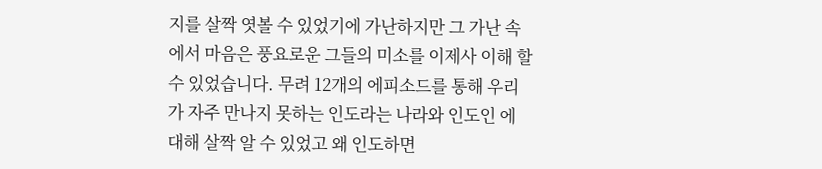지를 살짝 엿볼 수 있었기에 가난하지만 그 가난 속에서 마음은 풍요로운 그들의 미소를 이제사 이해 할 수 있었습니다. 무려 12개의 에피소드를 통해 우리가 자주 만나지 못하는 인도라는 나라와 인도인 에 대해 살짝 알 수 있었고 왜 인도하면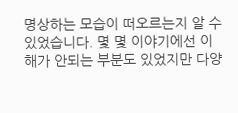명상하는 모습이 떠오르는지 알 수 있었습니다. 몇 몇 이야기에선 이해가 안되는 부분도 있었지만 다양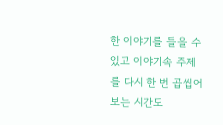한 이야기를 들을 수 있고 이야기속 주제를 다시 한 번 곱씹어 보는 시간도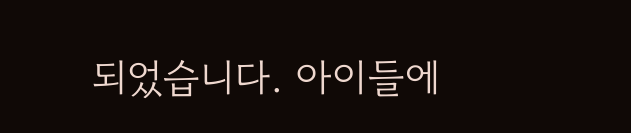되었습니다. 아이들에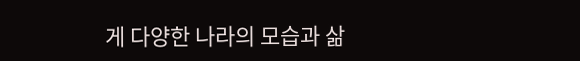게 다양한 나라의 모습과 삶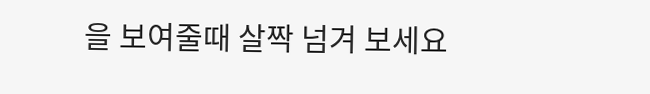을 보여줄때 살짝 넘겨 보세요